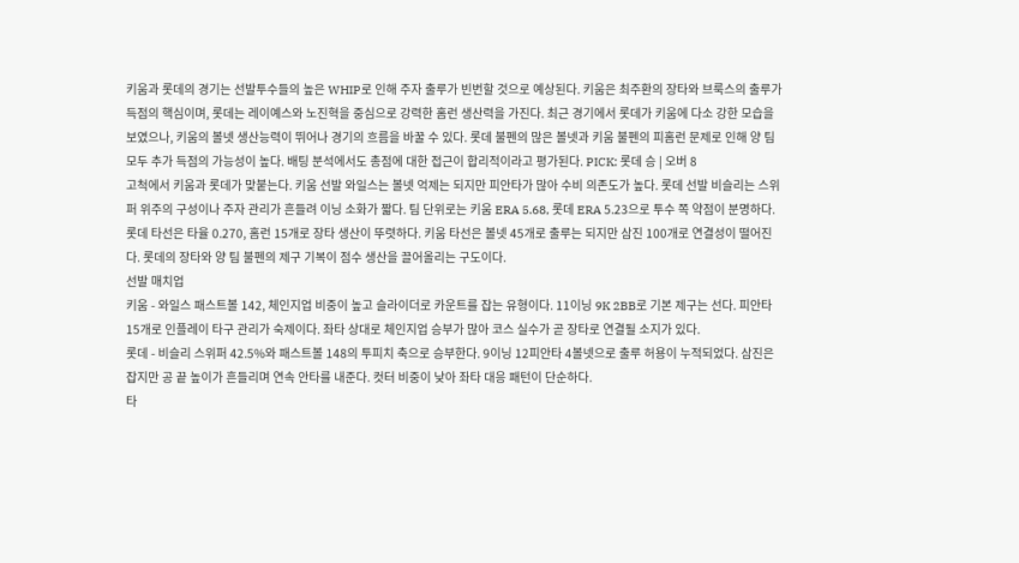키움과 롯데의 경기는 선발투수들의 높은 WHIP로 인해 주자 출루가 빈번할 것으로 예상된다. 키움은 최주환의 장타와 브룩스의 출루가 득점의 핵심이며, 롯데는 레이예스와 노진혁을 중심으로 강력한 홈런 생산력을 가진다. 최근 경기에서 롯데가 키움에 다소 강한 모습을 보였으나, 키움의 볼넷 생산능력이 뛰어나 경기의 흐름을 바꿀 수 있다. 롯데 불펜의 많은 볼넷과 키움 불펜의 피홈런 문제로 인해 양 팀 모두 추가 득점의 가능성이 높다. 배팅 분석에서도 총점에 대한 접근이 합리적이라고 평가된다. PICK: 롯데 승 | 오버 8
고척에서 키움과 롯데가 맞붙는다. 키움 선발 와일스는 볼넷 억제는 되지만 피안타가 많아 수비 의존도가 높다. 롯데 선발 비슬리는 스위퍼 위주의 구성이나 주자 관리가 흔들려 이닝 소화가 짧다. 팀 단위로는 키움 ERA 5.68, 롯데 ERA 5.23으로 투수 쪽 약점이 분명하다. 롯데 타선은 타율 0.270, 홈런 15개로 장타 생산이 뚜렷하다. 키움 타선은 볼넷 45개로 출루는 되지만 삼진 100개로 연결성이 떨어진다. 롯데의 장타와 양 팀 불펜의 제구 기복이 점수 생산을 끌어올리는 구도이다.
선발 매치업
키움 - 와일스 패스트볼 142, 체인지업 비중이 높고 슬라이더로 카운트를 잡는 유형이다. 11이닝 9K 2BB로 기본 제구는 선다. 피안타 15개로 인플레이 타구 관리가 숙제이다. 좌타 상대로 체인지업 승부가 많아 코스 실수가 곧 장타로 연결될 소지가 있다.
롯데 - 비슬리 스위퍼 42.5%와 패스트볼 148의 투피치 축으로 승부한다. 9이닝 12피안타 4볼넷으로 출루 허용이 누적되었다. 삼진은 잡지만 공 끝 높이가 흔들리며 연속 안타를 내준다. 컷터 비중이 낮아 좌타 대응 패턴이 단순하다.
타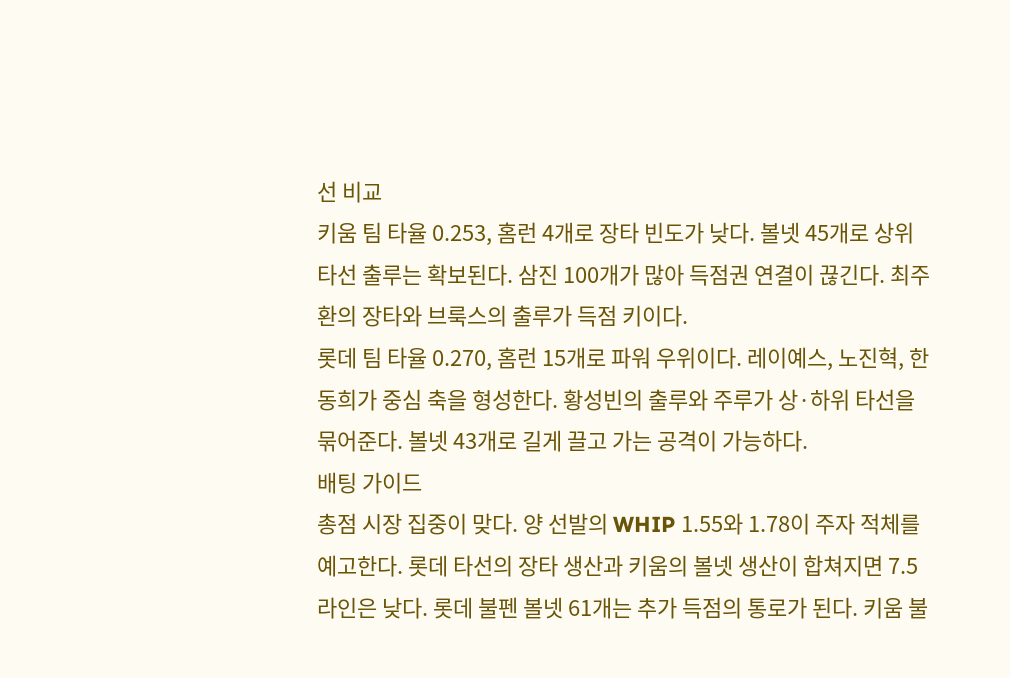선 비교
키움 팀 타율 0.253, 홈런 4개로 장타 빈도가 낮다. 볼넷 45개로 상위 타선 출루는 확보된다. 삼진 100개가 많아 득점권 연결이 끊긴다. 최주환의 장타와 브룩스의 출루가 득점 키이다.
롯데 팀 타율 0.270, 홈런 15개로 파워 우위이다. 레이예스, 노진혁, 한동희가 중심 축을 형성한다. 황성빈의 출루와 주루가 상·하위 타선을 묶어준다. 볼넷 43개로 길게 끌고 가는 공격이 가능하다.
배팅 가이드
총점 시장 집중이 맞다. 양 선발의 WHIP 1.55와 1.78이 주자 적체를 예고한다. 롯데 타선의 장타 생산과 키움의 볼넷 생산이 합쳐지면 7.5 라인은 낮다. 롯데 불펜 볼넷 61개는 추가 득점의 통로가 된다. 키움 불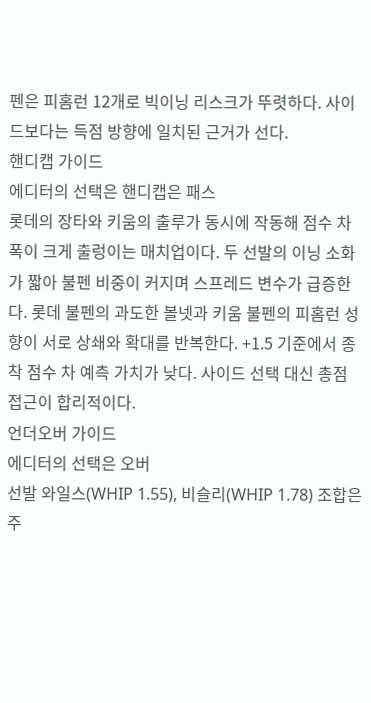펜은 피홈런 12개로 빅이닝 리스크가 뚜렷하다. 사이드보다는 득점 방향에 일치된 근거가 선다.
핸디캡 가이드
에디터의 선택은 핸디캡은 패스
롯데의 장타와 키움의 출루가 동시에 작동해 점수 차 폭이 크게 출렁이는 매치업이다. 두 선발의 이닝 소화가 짧아 불펜 비중이 커지며 스프레드 변수가 급증한다. 롯데 불펜의 과도한 볼넷과 키움 불펜의 피홈런 성향이 서로 상쇄와 확대를 반복한다. +1.5 기준에서 종착 점수 차 예측 가치가 낮다. 사이드 선택 대신 총점 접근이 합리적이다.
언더오버 가이드
에디터의 선택은 오버
선발 와일스(WHIP 1.55), 비슬리(WHIP 1.78) 조합은 주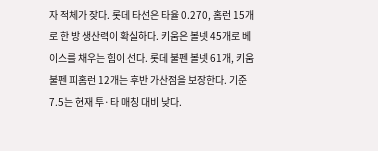자 적체가 잦다. 롯데 타선은 타율 0.270, 홈런 15개로 한 방 생산력이 확실하다. 키움은 볼넷 45개로 베이스를 채우는 힘이 선다. 롯데 불펜 볼넷 61개, 키움 불펜 피홈런 12개는 후반 가산점을 보장한다. 기준 7.5는 현재 투·타 매칭 대비 낮다.